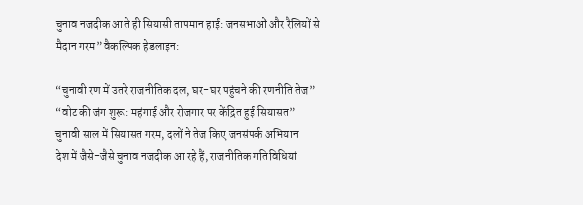चुनाव नजदीक आते ही सियासी तापमान हाई: जनसभाओं और रैलियों से मैदान गरम”वैकल्पिक हेडलाइन:

“चुनावी रण में उतरे राजनीतिक दल, घर-घर पहुंचने की रणनीति तेज”
“वोट की जंग शुरू: महंगाई और रोजगार पर केंद्रित हुई सियासत”
चुनावी साल में सियासत गरम, दलों ने तेज किए जनसंपर्क अभियान
देश में जैसे-जैसे चुनाव नजदीक आ रहे हैं, राजनीतिक गतिविधियां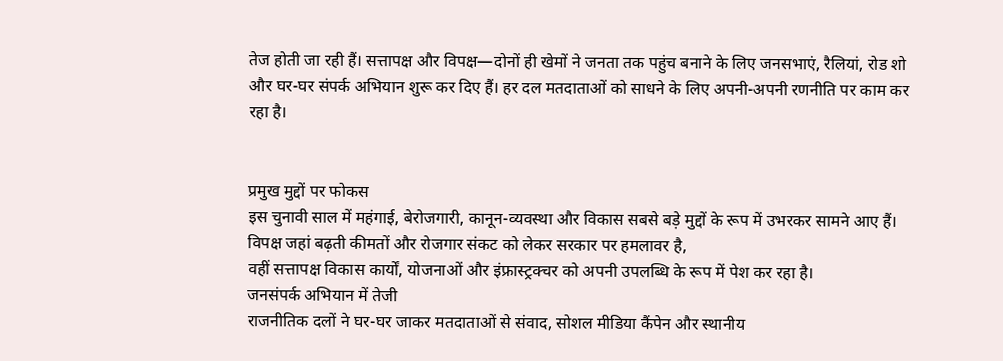तेज होती जा रही हैं। सत्तापक्ष और विपक्ष—दोनों ही खेमों ने जनता तक पहुंच बनाने के लिए जनसभाएं, रैलियां, रोड शो और घर-घर संपर्क अभियान शुरू कर दिए हैं। हर दल मतदाताओं को साधने के लिए अपनी-अपनी रणनीति पर काम कर रहा है।


प्रमुख मुद्दों पर फोकस
इस चुनावी साल में महंगाई, बेरोजगारी, कानून-व्यवस्था और विकास सबसे बड़े मुद्दों के रूप में उभरकर सामने आए हैं।
विपक्ष जहां बढ़ती कीमतों और रोजगार संकट को लेकर सरकार पर हमलावर है,
वहीं सत्तापक्ष विकास कार्यों, योजनाओं और इंफ्रास्ट्रक्चर को अपनी उपलब्धि के रूप में पेश कर रहा है।
जनसंपर्क अभियान में तेजी
राजनीतिक दलों ने घर-घर जाकर मतदाताओं से संवाद, सोशल मीडिया कैंपेन और स्थानीय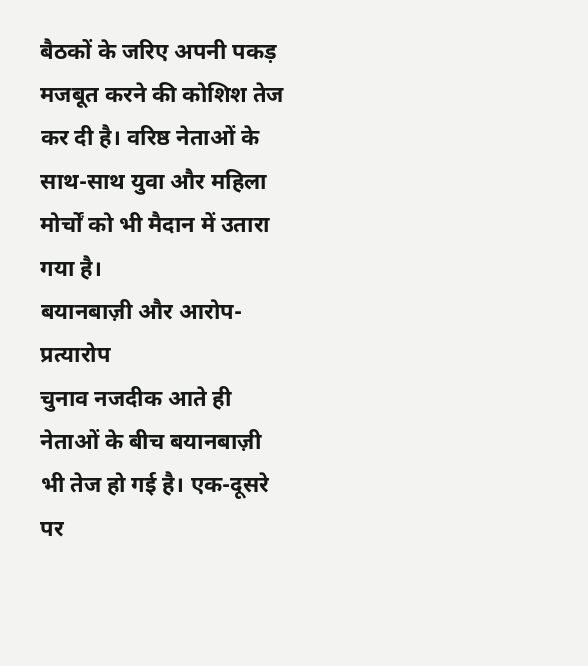बैठकों के जरिए अपनी पकड़ मजबूत करने की कोशिश तेज कर दी है। वरिष्ठ नेताओं के साथ-साथ युवा और महिला मोर्चों को भी मैदान में उतारा गया है।
बयानबाज़ी और आरोप-प्रत्यारोप
चुनाव नजदीक आते ही नेताओं के बीच बयानबाज़ी भी तेज हो गई है। एक-दूसरे पर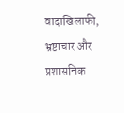वादाखिलाफी, भ्रष्टाचार और प्रशासनिक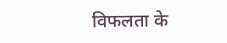विफलता के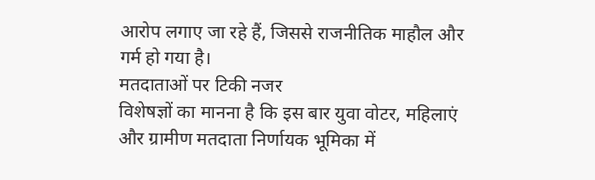आरोप लगाए जा रहे हैं, जिससे राजनीतिक माहौल और गर्म हो गया है।
मतदाताओं पर टिकी नजर
विशेषज्ञों का मानना है कि इस बार युवा वोटर, महिलाएं और ग्रामीण मतदाता निर्णायक भूमिका में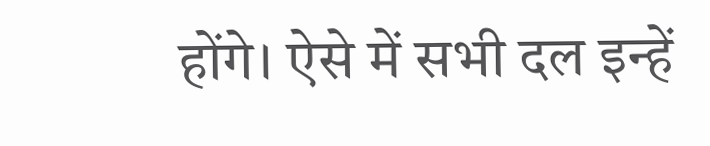होंगे। ऐसे में सभी दल इन्हें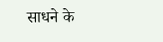साधने के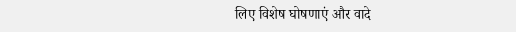लिए विशेष घोषणाएं और वादे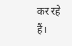कर रहे हैं।